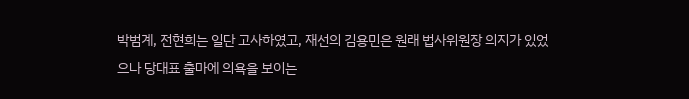박범계, 전현희는 일단 고사하였고, 재선의 김용민은 원래 법사위원장 의지가 있었으나 당대표 출마에 의욕을 보이는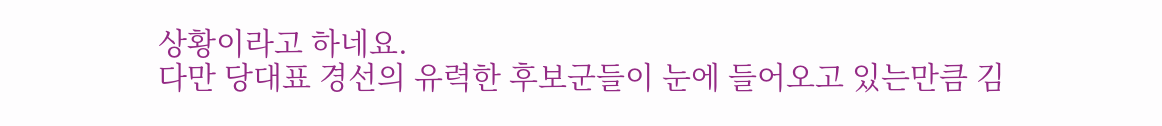상황이라고 하네요.
다만 당대표 경선의 유력한 후보군들이 눈에 들어오고 있는만큼 김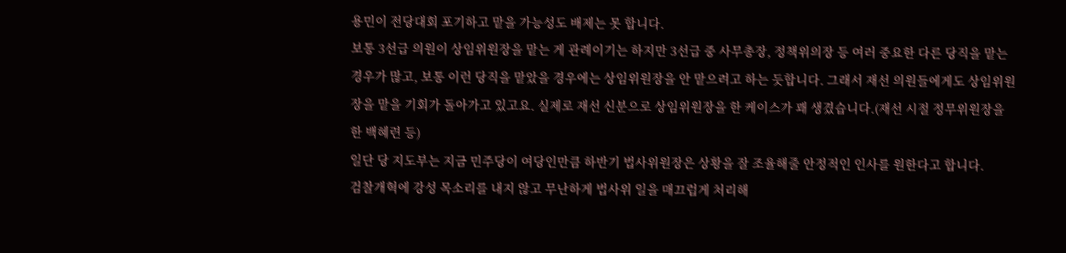용민이 전당대회 포기하고 맡을 가능성도 배제는 못 합니다.
보통 3선급 의원이 상임위원장을 맡는 게 관례이기는 하지만 3선급 중 사무총장, 정책위의장 등 여러 중요한 다른 당직을 맡는 경우가 많고, 보통 이런 당직을 맡았을 경우에는 상임위원장을 안 맡으려고 하는 듯합니다. 그래서 재선 의원들에게도 상임위원장을 맡을 기회가 돌아가고 있고요. 실제로 재선 신분으로 상임위원장을 한 케이스가 꽤 생겼습니다.(재선 시절 정무위원장을 한 백혜련 등)
일단 당 지도부는 지금 민주당이 여당인만큼 하반기 법사위원장은 상황을 잘 조율해줄 안정적인 인사를 원한다고 합니다.
검찰개혁에 강성 목소리를 내지 않고 무난하게 법사위 일을 매끄럽게 처리해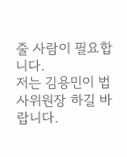줄 사람이 필요합니다.
저는 김용민이 법사위원장 하길 바랍니다.